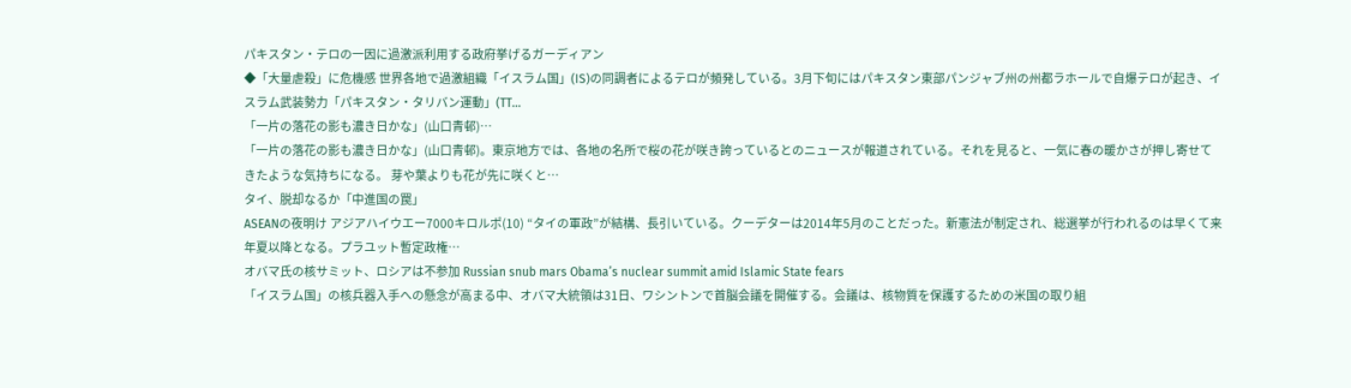パキスタン・テロの一因に過激派利用する政府挙げるガーディアン
◆「大量虐殺」に危機感 世界各地で過激組織「イスラム国」(IS)の同調者によるテロが頻発している。3月下旬にはパキスタン東部パンジャブ州の州都ラホールで自爆テロが起き、イスラム武装勢力「パキスタン・タリバン運動」(TT…
「一片の落花の影も濃き日かな」(山口青邨)…
「一片の落花の影も濃き日かな」(山口青邨)。東京地方では、各地の名所で桜の花が咲き誇っているとのニュースが報道されている。それを見ると、一気に春の暖かさが押し寄せてきたような気持ちになる。 芽や葉よりも花が先に咲くと…
タイ、脱却なるか「中進国の罠」
ASEANの夜明け アジアハイウエー7000キロルポ(10) “タイの軍政”が結構、長引いている。クーデターは2014年5月のことだった。新憲法が制定され、総選挙が行われるのは早くて来年夏以降となる。プラユット暫定政権…
オバマ氏の核サミット、ロシアは不参加 Russian snub mars Obama’s nuclear summit amid Islamic State fears
「イスラム国」の核兵器入手への懸念が高まる中、オバマ大統領は31日、ワシントンで首脳会議を開催する。会議は、核物質を保護するための米国の取り組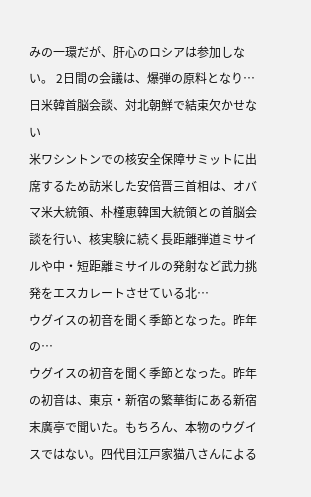みの一環だが、肝心のロシアは参加しない。 2日間の会議は、爆弾の原料となり…
日米韓首脳会談、対北朝鮮で結束欠かせない
米ワシントンでの核安全保障サミットに出席するため訪米した安倍晋三首相は、オバマ米大統領、朴槿恵韓国大統領との首脳会談を行い、核実験に続く長距離弾道ミサイルや中・短距離ミサイルの発射など武力挑発をエスカレートさせている北…
ウグイスの初音を聞く季節となった。昨年の…
ウグイスの初音を聞く季節となった。昨年の初音は、東京・新宿の繁華街にある新宿末廣亭で聞いた。もちろん、本物のウグイスではない。四代目江戸家猫八さんによる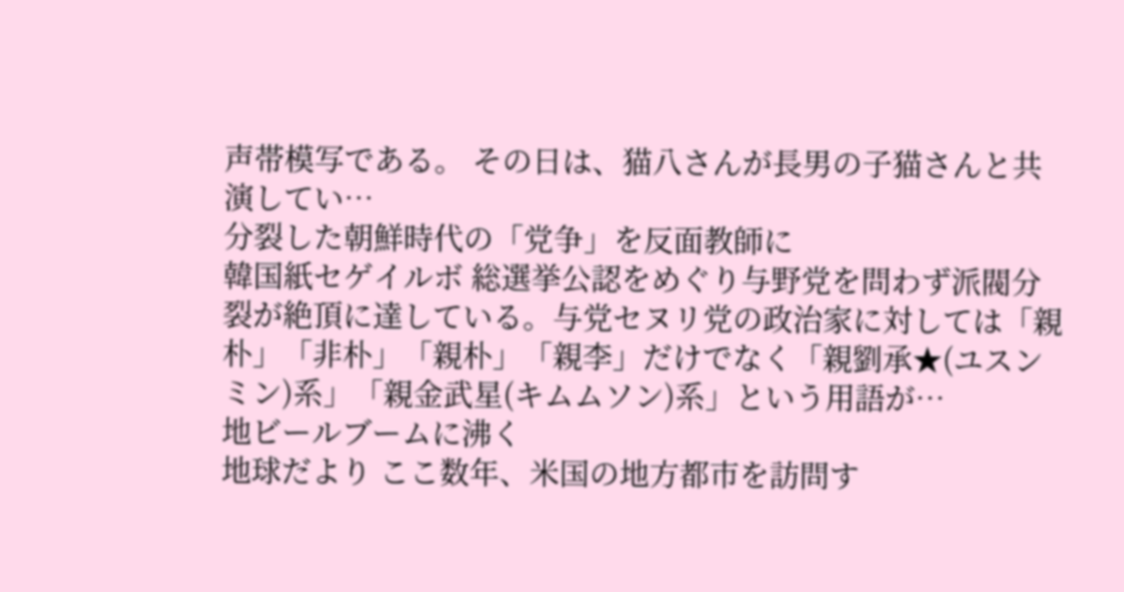声帯模写である。 その日は、猫八さんが長男の子猫さんと共演してい…
分裂した朝鮮時代の「党争」を反面教師に
韓国紙セゲイルボ 総選挙公認をめぐり与野党を問わず派閥分裂が絶頂に達している。与党セヌリ党の政治家に対しては「親朴」「非朴」「親朴」「親李」だけでなく「親劉承★(ユスンミン)系」「親金武星(キムムソン)系」という用語が…
地ビールブームに沸く
地球だより ここ数年、米国の地方都市を訪問す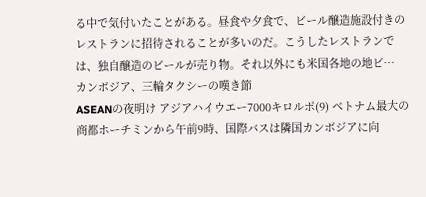る中で気付いたことがある。昼食や夕食で、ビール醸造施設付きのレストランに招待されることが多いのだ。こうしたレストランでは、独自醸造のビールが売り物。それ以外にも米国各地の地ビ…
カンボジア、三輪タクシーの嘆き節
ASEANの夜明け アジアハイウエー7000キロルポ(9) ベトナム最大の商都ホーチミンから午前9時、国際バスは隣国カンボジアに向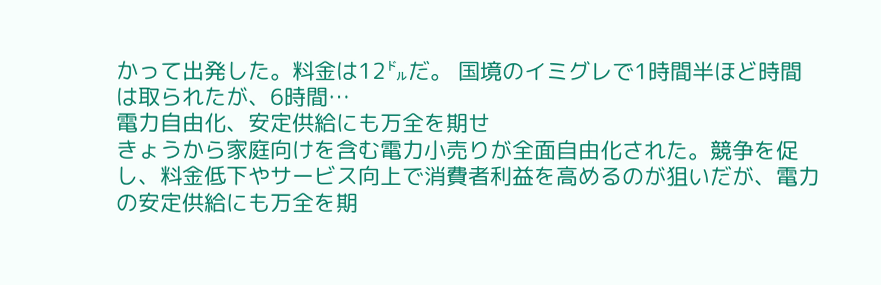かって出発した。料金は12㌦だ。 国境のイミグレで1時間半ほど時間は取られたが、6時間…
電力自由化、安定供給にも万全を期せ
きょうから家庭向けを含む電力小売りが全面自由化された。競争を促し、料金低下やサービス向上で消費者利益を高めるのが狙いだが、電力の安定供給にも万全を期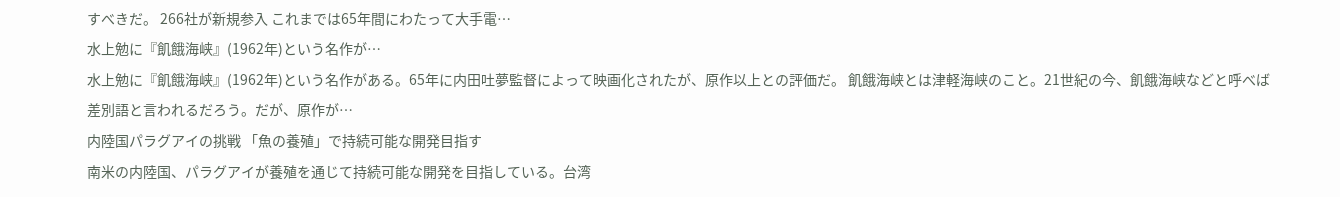すべきだ。 266社が新規参入 これまでは65年間にわたって大手電…
水上勉に『飢餓海峡』(1962年)という名作が…
水上勉に『飢餓海峡』(1962年)という名作がある。65年に内田吐夢監督によって映画化されたが、原作以上との評価だ。 飢餓海峡とは津軽海峡のこと。21世紀の今、飢餓海峡などと呼べば差別語と言われるだろう。だが、原作が…
内陸国パラグアイの挑戦 「魚の養殖」で持続可能な開発目指す
南米の内陸国、パラグアイが養殖を通じて持続可能な開発を目指している。台湾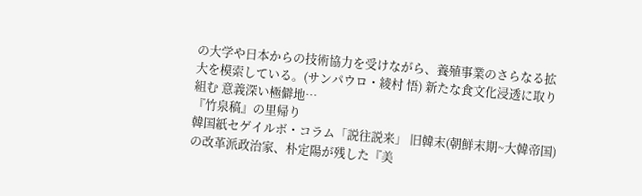の大学や日本からの技術協力を受けながら、養殖事業のさらなる拡大を模索している。(サンパウロ・綾村 悟) 新たな食文化浸透に取り組む 意義深い極僻地…
『竹泉稿』の里帰り
韓国紙セゲイルボ・コラム「説往説来」 旧韓末(朝鮮末期~大韓帝国)の改革派政治家、朴定陽が残した『美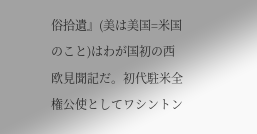俗拾遺』(美は美国=米国のこと)はわが国初の西欧見聞記だ。初代駐米全権公使としてワシントン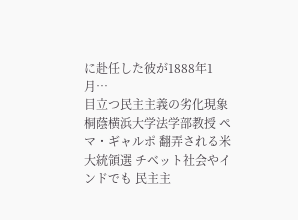に赴任した彼が1888年1月…
目立つ民主主義の劣化現象
桐蔭横浜大学法学部教授 ペマ・ギャルポ 翻弄される米大統領選 チベット社会やインドでも 民主主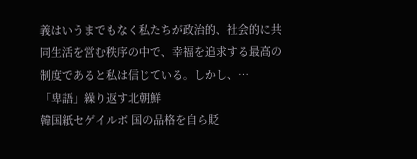義はいうまでもなく私たちが政治的、社会的に共同生活を営む秩序の中で、幸福を追求する最高の制度であると私は信じている。しかし、…
「卑語」繰り返す北朝鮮
韓国紙セゲイルボ 国の品格を自ら貶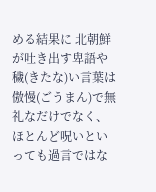める結果に 北朝鮮が吐き出す卑語や穢(きたな)い言葉は傲慢(ごうまん)で無礼なだけでなく、ほとんど呪いといっても過言ではな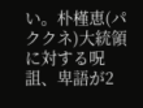い。朴槿恵(パククネ)大統領に対する呪詛、卑語が2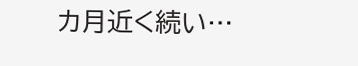カ月近く続い…